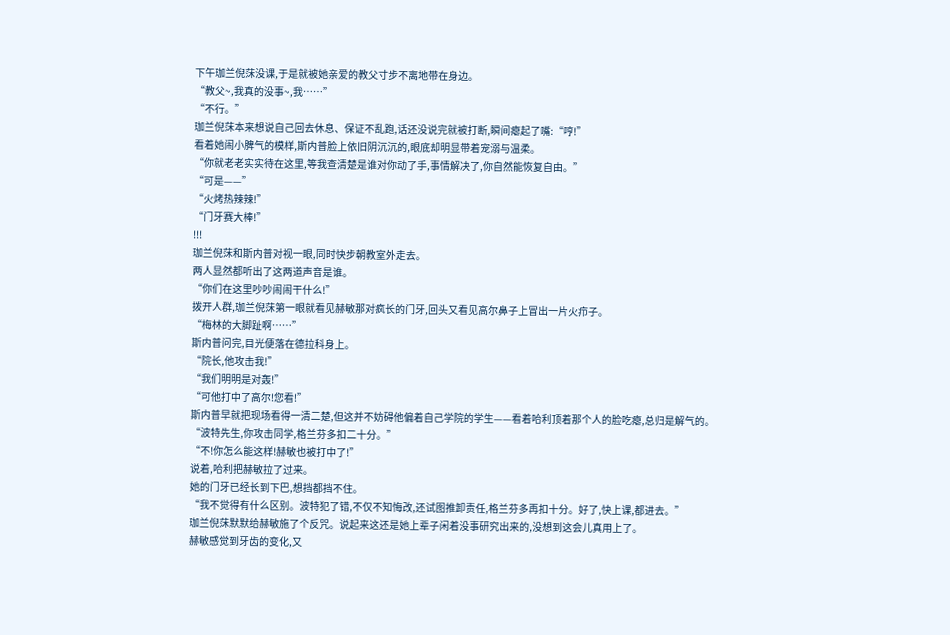下午珈兰倪莯没课,于是就被她亲爱的教父寸步不离地带在身边。
“教父~,我真的没事~,我……”
“不行。”
珈兰倪莯本来想说自己回去休息、保证不乱跑,话还没说完就被打断,瞬间瘪起了嘴:“哼!”
看着她闹小脾气的模样,斯内普脸上依旧阴沉沉的,眼底却明显带着宠溺与温柔。
“你就老老实实待在这里,等我查清楚是谁对你动了手,事情解决了,你自然能恢复自由。”
“可是——”
“火烤热辣辣!”
“门牙赛大棒!”
!!!
珈兰倪莯和斯内普对视一眼,同时快步朝教室外走去。
两人显然都听出了这两道声音是谁。
“你们在这里吵吵闹闹干什么!”
拨开人群,珈兰倪莯第一眼就看见赫敏那对疯长的门牙,回头又看见高尔鼻子上冒出一片火疖子。
“梅林的大脚趾啊……”
斯内普问完,目光便落在德拉科身上。
“院长,他攻击我!”
“我们明明是对轰!”
“可他打中了高尔!您看!”
斯内普早就把现场看得一清二楚,但这并不妨碍他偏着自己学院的学生——看着哈利顶着那个人的脸吃瘪,总归是解气的。
“波特先生,你攻击同学,格兰芬多扣二十分。”
“不!你怎么能这样!赫敏也被打中了!”
说着,哈利把赫敏拉了过来。
她的门牙已经长到下巴,想挡都挡不住。
“我不觉得有什么区别。波特犯了错,不仅不知悔改,还试图推卸责任,格兰芬多再扣十分。好了,快上课,都进去。”
珈兰倪莯默默给赫敏施了个反咒。说起来这还是她上辈子闲着没事研究出来的,没想到这会儿真用上了。
赫敏感觉到牙齿的变化,又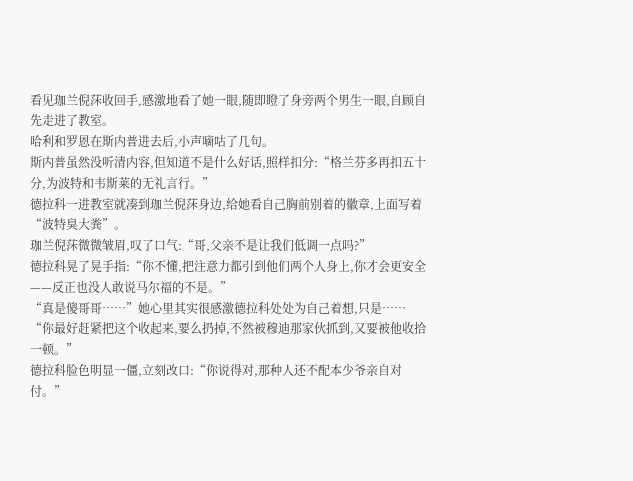看见珈兰倪莯收回手,感激地看了她一眼,随即瞪了身旁两个男生一眼,自顾自先走进了教室。
哈利和罗恩在斯内普进去后,小声嘀咕了几句。
斯内普虽然没听清内容,但知道不是什么好话,照样扣分:“格兰芬多再扣五十分,为波特和韦斯莱的无礼言行。”
德拉科一进教室就凑到珈兰倪莯身边,给她看自己胸前别着的徽章,上面写着“波特臭大粪”。
珈兰倪莯微微皱眉,叹了口气:“哥,父亲不是让我们低调一点吗?”
德拉科晃了晃手指:“你不懂,把注意力都引到他们两个人身上,你才会更安全——反正也没人敢说马尔福的不是。”
“真是傻哥哥……”她心里其实很感激德拉科处处为自己着想,只是……
“你最好赶紧把这个收起来,要么扔掉,不然被穆迪那家伙抓到,又要被他收拾一顿。”
德拉科脸色明显一僵,立刻改口:“你说得对,那种人还不配本少爷亲自对付。”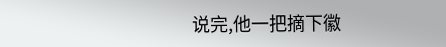说完,他一把摘下徽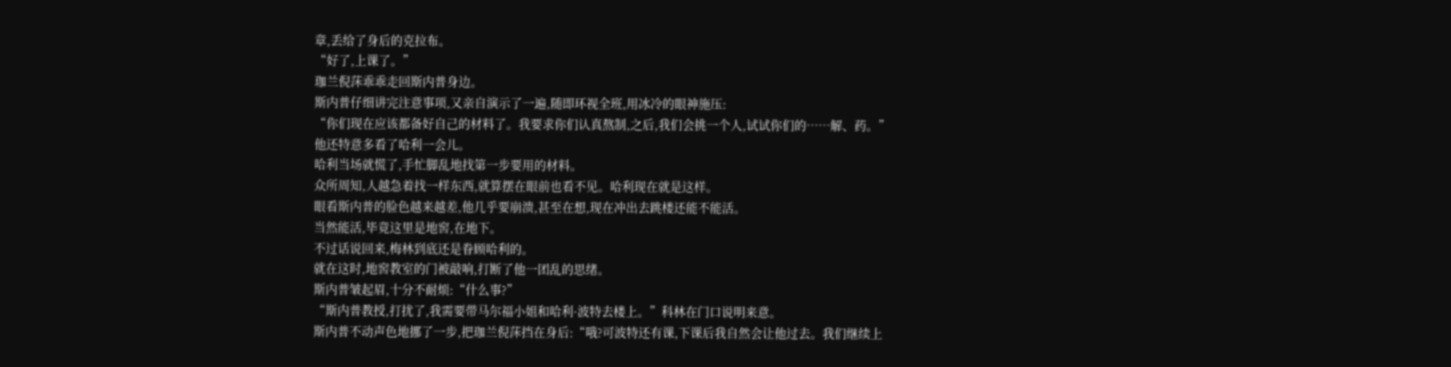章,丢给了身后的克拉布。
“好了,上课了。”
珈兰倪莯乖乖走回斯内普身边。
斯内普仔细讲完注意事项,又亲自演示了一遍,随即环视全班,用冰冷的眼神施压:
“你们现在应该都备好自己的材料了。我要求你们认真熬制,之后,我们会挑一个人,试试你们的……解、药。”
他还特意多看了哈利一会儿。
哈利当场就慌了,手忙脚乱地找第一步要用的材料。
众所周知,人越急着找一样东西,就算摆在眼前也看不见。哈利现在就是这样。
眼看斯内普的脸色越来越差,他几乎要崩溃,甚至在想,现在冲出去跳楼还能不能活。
当然能活,毕竟这里是地窖,在地下。
不过话说回来,梅林到底还是眷顾哈利的。
就在这时,地窖教室的门被敲响,打断了他一团乱的思绪。
斯内普皱起眉,十分不耐烦:“什么事?”
“斯内普教授,打扰了,我需要带马尔福小姐和哈利·波特去楼上。”科林在门口说明来意。
斯内普不动声色地挪了一步,把珈兰倪莯挡在身后:“哦?可波特还有课,下课后我自然会让他过去。我们继续上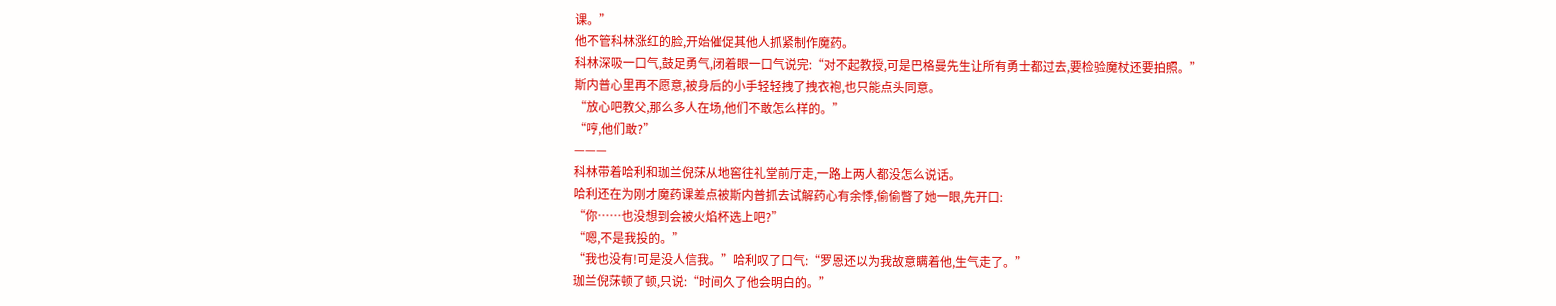课。”
他不管科林涨红的脸,开始催促其他人抓紧制作魔药。
科林深吸一口气,鼓足勇气,闭着眼一口气说完:“对不起教授,可是巴格曼先生让所有勇士都过去,要检验魔杖还要拍照。”
斯内普心里再不愿意,被身后的小手轻轻拽了拽衣袍,也只能点头同意。
“放心吧教父,那么多人在场,他们不敢怎么样的。”
“哼,他们敢?”
———
科林带着哈利和珈兰倪莯从地窖往礼堂前厅走,一路上两人都没怎么说话。
哈利还在为刚才魔药课差点被斯内普抓去试解药心有余悸,偷偷瞥了她一眼,先开口:
“你……也没想到会被火焰杯选上吧?”
“嗯,不是我投的。”
“我也没有!可是没人信我。”哈利叹了口气:“罗恩还以为我故意瞒着他,生气走了。”
珈兰倪莯顿了顿,只说:“时间久了他会明白的。”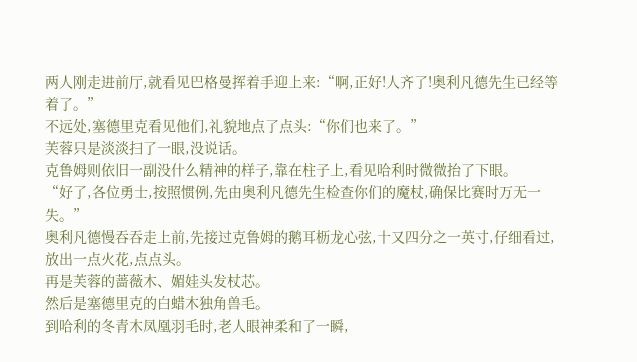两人刚走进前厅,就看见巴格曼挥着手迎上来:“啊,正好!人齐了!奥利凡德先生已经等着了。”
不远处,塞德里克看见他们,礼貌地点了点头:“你们也来了。”
芙蓉只是淡淡扫了一眼,没说话。
克鲁姆则依旧一副没什么精神的样子,靠在柱子上,看见哈利时微微抬了下眼。
“好了,各位勇士,按照惯例,先由奥利凡德先生检查你们的魔杖,确保比赛时万无一失。”
奥利凡德慢吞吞走上前,先接过克鲁姆的鹅耳枥龙心弦,十又四分之一英寸,仔细看过,放出一点火花,点点头。
再是芙蓉的蔷薇木、媚娃头发杖芯。
然后是塞德里克的白蜡木独角兽毛。
到哈利的冬青木凤凰羽毛时,老人眼神柔和了一瞬,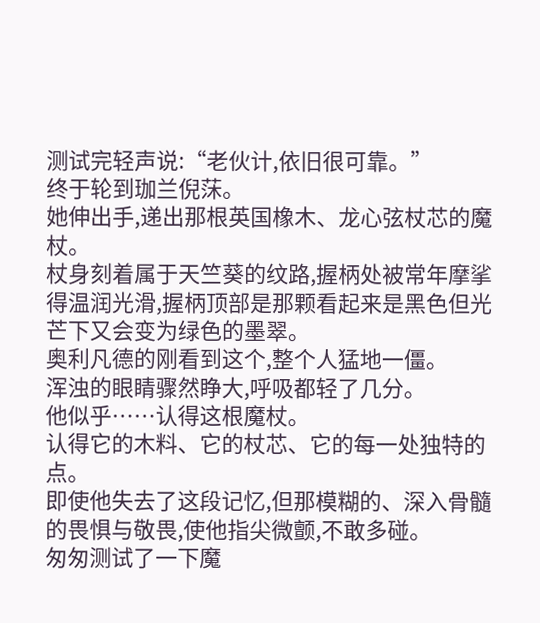测试完轻声说:“老伙计,依旧很可靠。”
终于轮到珈兰倪莯。
她伸出手,递出那根英国橡木、龙心弦杖芯的魔杖。
杖身刻着属于天竺葵的纹路,握柄处被常年摩挲得温润光滑,握柄顶部是那颗看起来是黑色但光芒下又会变为绿色的墨翠。
奥利凡德的刚看到这个,整个人猛地一僵。
浑浊的眼睛骤然睁大,呼吸都轻了几分。
他似乎……认得这根魔杖。
认得它的木料、它的杖芯、它的每一处独特的点。
即使他失去了这段记忆,但那模糊的、深入骨髓的畏惧与敬畏,使他指尖微颤,不敢多碰。
匆匆测试了一下魔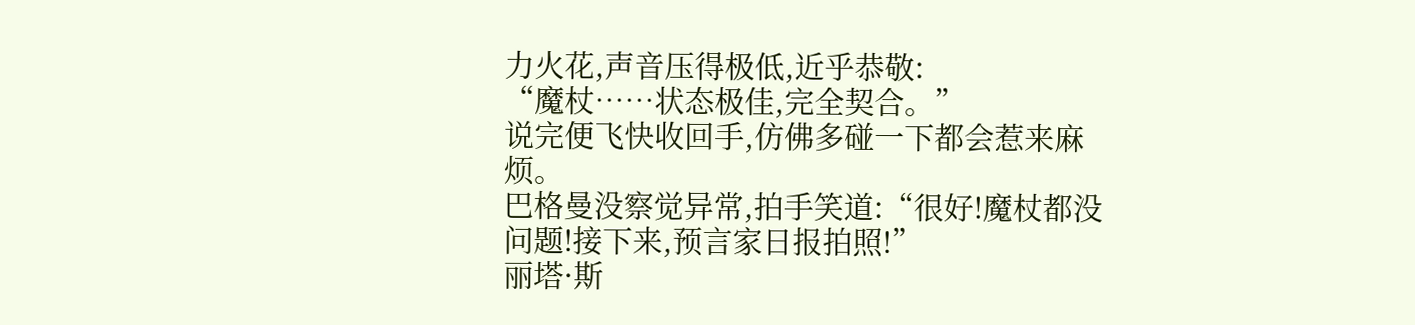力火花,声音压得极低,近乎恭敬:
“魔杖……状态极佳,完全契合。”
说完便飞快收回手,仿佛多碰一下都会惹来麻烦。
巴格曼没察觉异常,拍手笑道:“很好!魔杖都没问题!接下来,预言家日报拍照!”
丽塔·斯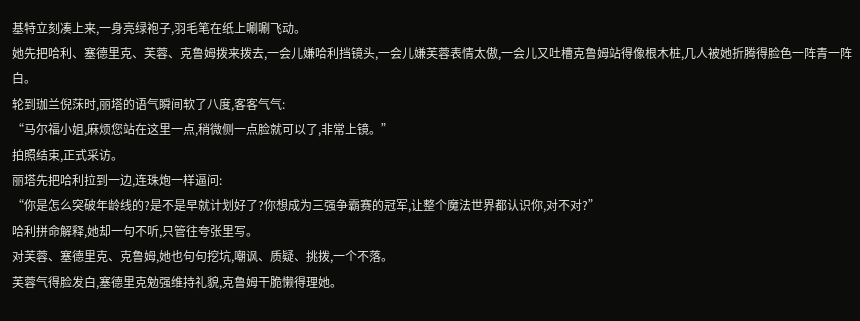基特立刻凑上来,一身亮绿袍子,羽毛笔在纸上唰唰飞动。
她先把哈利、塞德里克、芙蓉、克鲁姆拨来拨去,一会儿嫌哈利挡镜头,一会儿嫌芙蓉表情太傲,一会儿又吐槽克鲁姆站得像根木桩,几人被她折腾得脸色一阵青一阵白。
轮到珈兰倪莯时,丽塔的语气瞬间软了八度,客客气气:
“马尔福小姐,麻烦您站在这里一点,稍微侧一点脸就可以了,非常上镜。”
拍照结束,正式采访。
丽塔先把哈利拉到一边,连珠炮一样逼问:
“你是怎么突破年龄线的?是不是早就计划好了?你想成为三强争霸赛的冠军,让整个魔法世界都认识你,对不对?”
哈利拼命解释,她却一句不听,只管往夸张里写。
对芙蓉、塞德里克、克鲁姆,她也句句挖坑,嘲讽、质疑、挑拨,一个不落。
芙蓉气得脸发白,塞德里克勉强维持礼貌,克鲁姆干脆懒得理她。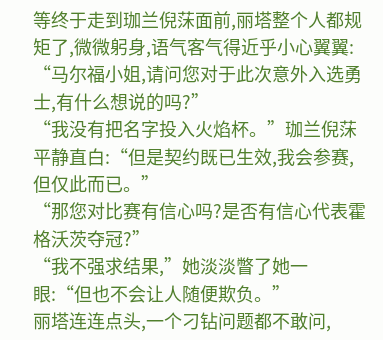等终于走到珈兰倪莯面前,丽塔整个人都规矩了,微微躬身,语气客气得近乎小心翼翼:
“马尔福小姐,请问您对于此次意外入选勇士,有什么想说的吗?”
“我没有把名字投入火焰杯。”珈兰倪莯平静直白:“但是契约既已生效,我会参赛,但仅此而已。”
“那您对比赛有信心吗?是否有信心代表霍格沃茨夺冠?”
“我不强求结果,”她淡淡瞥了她一眼:“但也不会让人随便欺负。”
丽塔连连点头,一个刁钻问题都不敢问,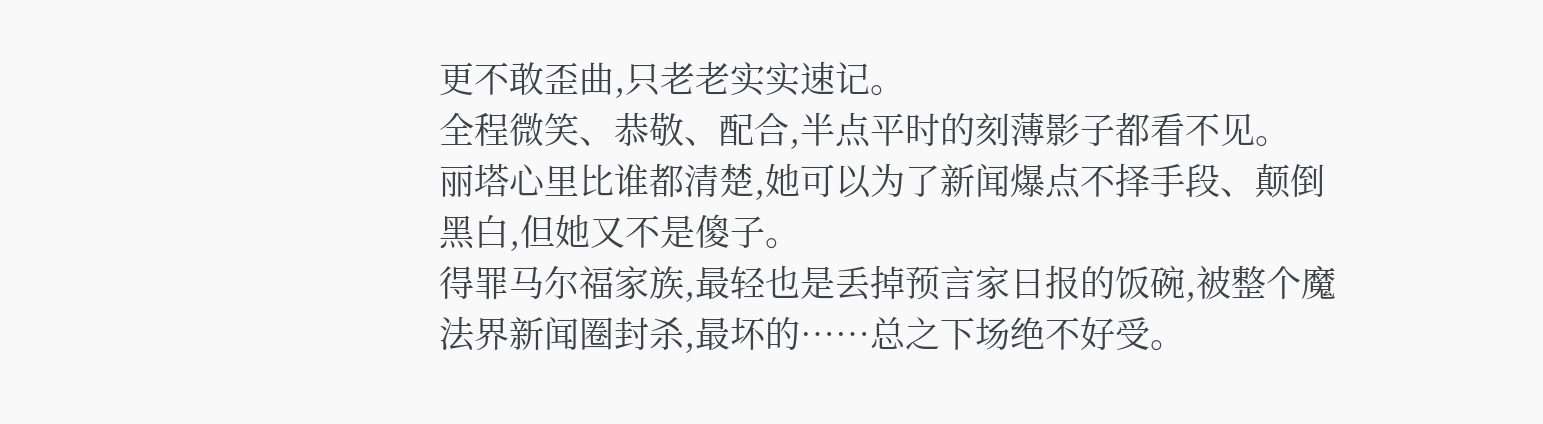更不敢歪曲,只老老实实速记。
全程微笑、恭敬、配合,半点平时的刻薄影子都看不见。
丽塔心里比谁都清楚,她可以为了新闻爆点不择手段、颠倒黑白,但她又不是傻子。
得罪马尔福家族,最轻也是丢掉预言家日报的饭碗,被整个魔法界新闻圈封杀,最坏的……总之下场绝不好受。